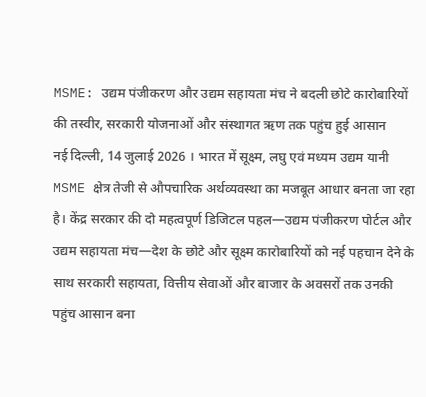MSME: उद्यम पंजीकरण और उद्यम सहायता मंच ने बदली छोटे कारोबारियों की तस्वीर, सरकारी योजनाओं और संस्थागत ऋण तक पहुंच हुई आसान
नई दिल्ली, 14 जुलाई 2026 । भारत में सूक्ष्म, लघु एवं मध्यम उद्यम यानी MSME क्षेत्र तेजी से औपचारिक अर्थव्यवस्था का मजबूत आधार बनता जा रहा है। केंद्र सरकार की दो महत्वपूर्ण डिजिटल पहल—उद्यम पंजीकरण पोर्टल और उद्यम सहायता मंच—देश के छोटे और सूक्ष्म कारोबारियों को नई पहचान देने के साथ सरकारी सहायता, वित्तीय सेवाओं और बाजार के अवसरों तक उनकी पहुंच आसान बना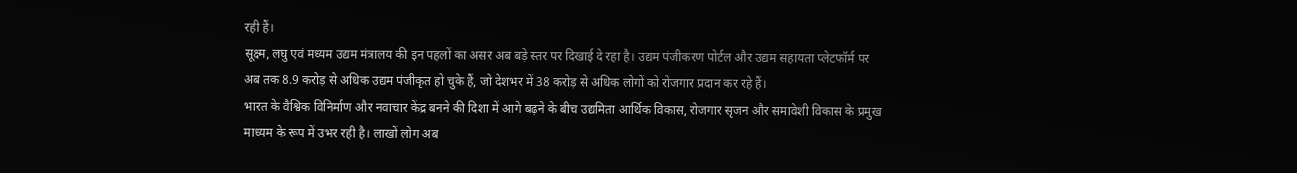रही हैं।
सूक्ष्म, लघु एवं मध्यम उद्यम मंत्रालय की इन पहलों का असर अब बड़े स्तर पर दिखाई दे रहा है। उद्यम पंजीकरण पोर्टल और उद्यम सहायता प्लेटफॉर्म पर अब तक 8.9 करोड़ से अधिक उद्यम पंजीकृत हो चुके हैं, जो देशभर में 38 करोड़ से अधिक लोगों को रोजगार प्रदान कर रहे हैं।
भारत के वैश्विक विनिर्माण और नवाचार केंद्र बनने की दिशा में आगे बढ़ने के बीच उद्यमिता आर्थिक विकास, रोजगार सृजन और समावेशी विकास के प्रमुख माध्यम के रूप में उभर रही है। लाखों लोग अब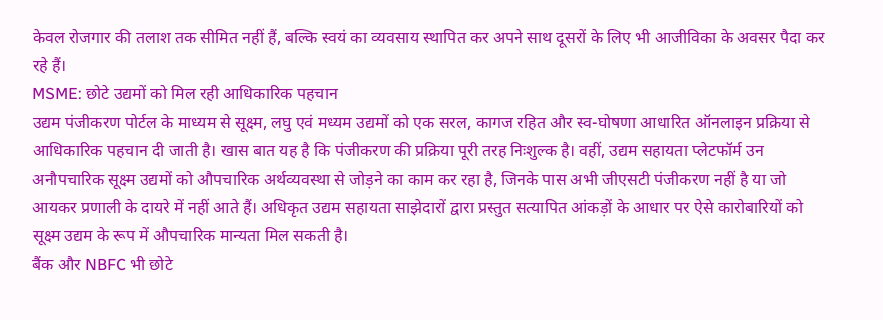केवल रोजगार की तलाश तक सीमित नहीं हैं, बल्कि स्वयं का व्यवसाय स्थापित कर अपने साथ दूसरों के लिए भी आजीविका के अवसर पैदा कर रहे हैं।
MSME: छोटे उद्यमों को मिल रही आधिकारिक पहचान
उद्यम पंजीकरण पोर्टल के माध्यम से सूक्ष्म, लघु एवं मध्यम उद्यमों को एक सरल, कागज रहित और स्व-घोषणा आधारित ऑनलाइन प्रक्रिया से आधिकारिक पहचान दी जाती है। खास बात यह है कि पंजीकरण की प्रक्रिया पूरी तरह निःशुल्क है। वहीं, उद्यम सहायता प्लेटफॉर्म उन अनौपचारिक सूक्ष्म उद्यमों को औपचारिक अर्थव्यवस्था से जोड़ने का काम कर रहा है, जिनके पास अभी जीएसटी पंजीकरण नहीं है या जो आयकर प्रणाली के दायरे में नहीं आते हैं। अधिकृत उद्यम सहायता साझेदारों द्वारा प्रस्तुत सत्यापित आंकड़ों के आधार पर ऐसे कारोबारियों को सूक्ष्म उद्यम के रूप में औपचारिक मान्यता मिल सकती है।
बैंक और NBFC भी छोटे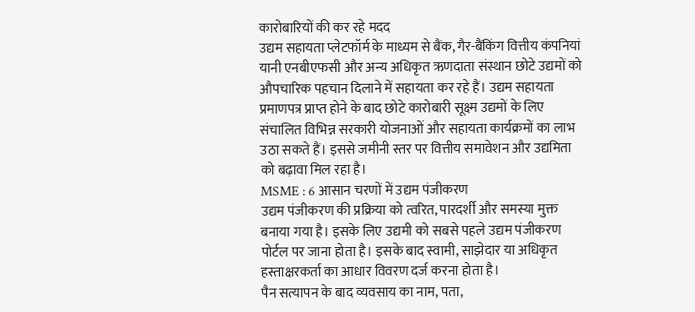कारोबारियों की कर रहे मदद
उद्यम सहायता प्लेटफॉर्म के माध्यम से बैंक, गैर-बैंकिंग वित्तीय कंपनियां यानी एनबीएफसी और अन्य अधिकृत ऋणदाता संस्थान छोटे उद्यमों को औपचारिक पहचान दिलाने में सहायता कर रहे हैं। उद्यम सहायता प्रमाणपत्र प्राप्त होने के बाद छोटे कारोबारी सूक्ष्म उद्यमों के लिए संचालित विभिन्न सरकारी योजनाओं और सहायता कार्यक्रमों का लाभ उठा सकते हैं। इससे जमीनी स्तर पर वित्तीय समावेशन और उद्यमिता को बढ़ावा मिल रहा है।
MSME : 6 आसान चरणों में उद्यम पंजीकरण
उद्यम पंजीकरण की प्रक्रिया को त्वरित, पारदर्शी और समस्या मुक्त बनाया गया है। इसके लिए उद्यमी को सबसे पहले उद्यम पंजीकरण पोर्टल पर जाना होता है। इसके बाद स्वामी, साझेदार या अधिकृत हस्ताक्षरकर्ता का आधार विवरण दर्ज करना होता है।
पैन सत्यापन के बाद व्यवसाय का नाम, पता,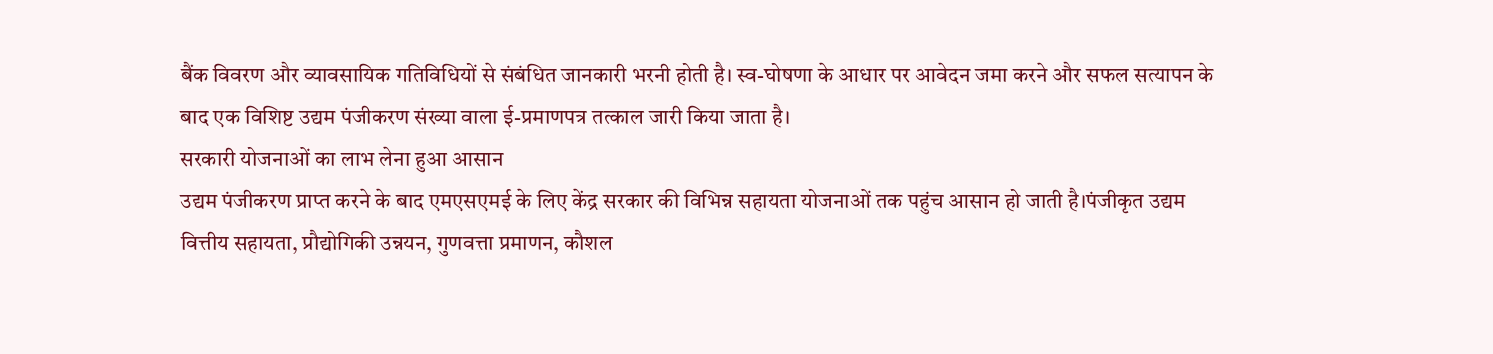बैंक विवरण और व्यावसायिक गतिविधियों से संबंधित जानकारी भरनी होती है। स्व-घोषणा के आधार पर आवेदन जमा करने और सफल सत्यापन के बाद एक विशिष्ट उद्यम पंजीकरण संख्या वाला ई-प्रमाणपत्र तत्काल जारी किया जाता है।
सरकारी योजनाओं का लाभ लेना हुआ आसान
उद्यम पंजीकरण प्राप्त करने के बाद एमएसएमई के लिए केंद्र सरकार की विभिन्न सहायता योजनाओं तक पहुंच आसान हो जाती है।पंजीकृत उद्यम वित्तीय सहायता, प्रौद्योगिकी उन्नयन, गुणवत्ता प्रमाणन, कौशल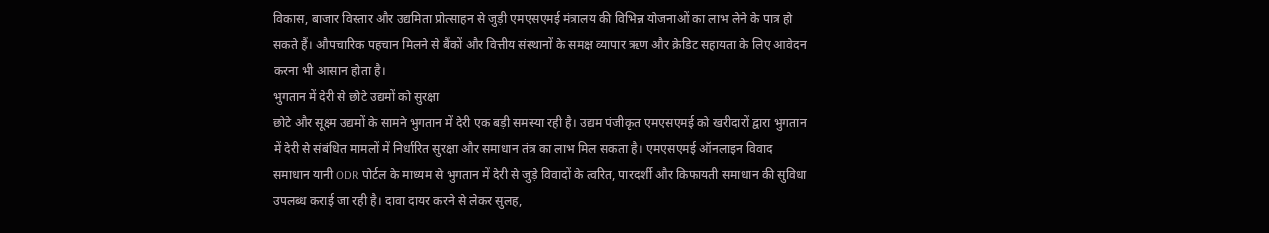विकास, बाजार विस्तार और उद्यमिता प्रोत्साहन से जुड़ी एमएसएमई मंत्रालय की विभिन्न योजनाओं का लाभ लेने के पात्र हो सकते हैं। औपचारिक पहचान मिलने से बैंकों और वित्तीय संस्थानों के समक्ष व्यापार ऋण और क्रेडिट सहायता के लिए आवेदन करना भी आसान होता है।
भुगतान में देरी से छोटे उद्यमों को सुरक्षा
छोटे और सूक्ष्म उद्यमों के सामने भुगतान में देरी एक बड़ी समस्या रही है। उद्यम पंजीकृत एमएसएमई को खरीदारों द्वारा भुगतान में देरी से संबंधित मामलों में निर्धारित सुरक्षा और समाधान तंत्र का लाभ मिल सकता है। एमएसएमई ऑनलाइन विवाद समाधान यानी ODR पोर्टल के माध्यम से भुगतान में देरी से जुड़े विवादों के त्वरित, पारदर्शी और किफायती समाधान की सुविधा उपलब्ध कराई जा रही है। दावा दायर करने से लेकर सुलह,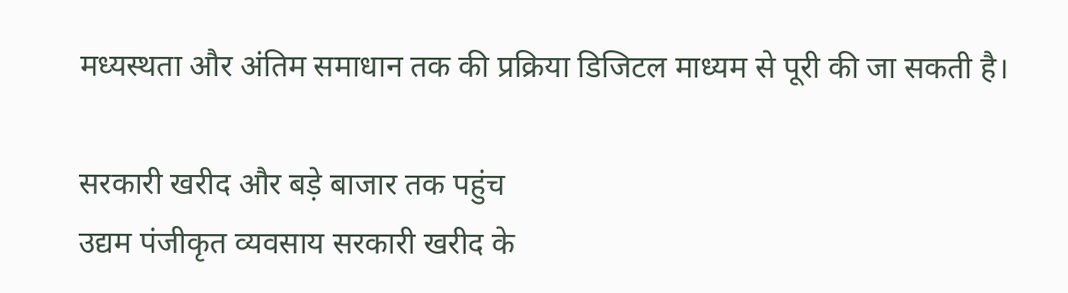मध्यस्थता और अंतिम समाधान तक की प्रक्रिया डिजिटल माध्यम से पूरी की जा सकती है।

सरकारी खरीद और बड़े बाजार तक पहुंच
उद्यम पंजीकृत व्यवसाय सरकारी खरीद के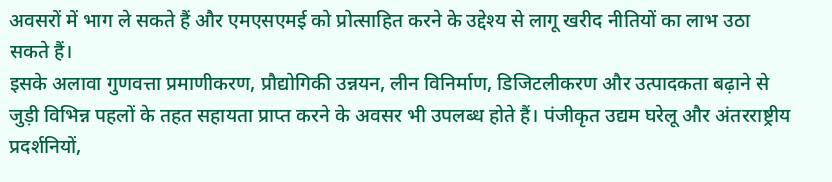अवसरों में भाग ले सकते हैं और एमएसएमई को प्रोत्साहित करने के उद्देश्य से लागू खरीद नीतियों का लाभ उठा सकते हैं।
इसके अलावा गुणवत्ता प्रमाणीकरण, प्रौद्योगिकी उन्नयन, लीन विनिर्माण, डिजिटलीकरण और उत्पादकता बढ़ाने से जुड़ी विभिन्न पहलों के तहत सहायता प्राप्त करने के अवसर भी उपलब्ध होते हैं। पंजीकृत उद्यम घरेलू और अंतरराष्ट्रीय प्रदर्शनियों,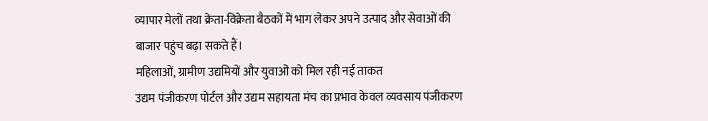व्यापार मेलों तथा क्रेता-विक्रेता बैठकों में भाग लेकर अपने उत्पाद और सेवाओं की बाजार पहुंच बढ़ा सकते हैं।
महिलाओं, ग्रामीण उद्यमियों और युवाओं को मिल रही नई ताकत
उद्यम पंजीकरण पोर्टल और उद्यम सहायता मंच का प्रभाव केवल व्यवसाय पंजीकरण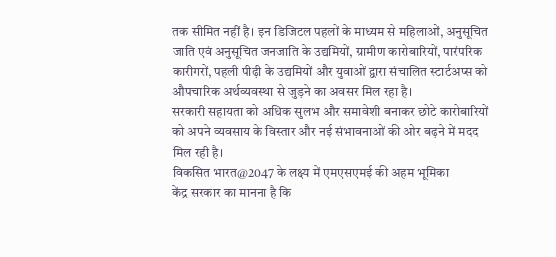तक सीमित नहीं है। इन डिजिटल पहलों के माध्यम से महिलाओं, अनुसूचित जाति एवं अनुसूचित जनजाति के उद्यमियों, ग्रामीण कारोबारियों, पारंपरिक कारीगरों, पहली पीढ़ी के उद्यमियों और युवाओं द्वारा संचालित स्टार्टअप्स को औपचारिक अर्थव्यवस्था से जुड़ने का अवसर मिल रहा है।
सरकारी सहायता को अधिक सुलभ और समावेशी बनाकर छोटे कारोबारियों को अपने व्यवसाय के विस्तार और नई संभावनाओं की ओर बढ़ने में मदद मिल रही है।
विकसित भारत@2047 के लक्ष्य में एमएसएमई की अहम भूमिका
केंद्र सरकार का मानना है कि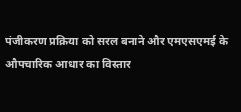पंजीकरण प्रक्रिया को सरल बनाने और एमएसएमई के औपचारिक आधार का विस्तार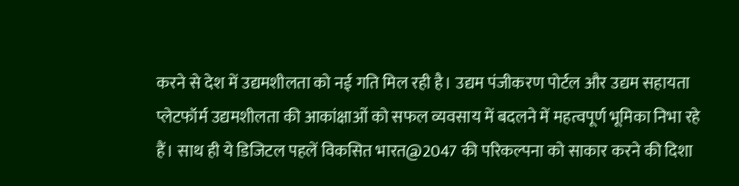करने से देश में उद्यमशीलता को नई गति मिल रही है। उद्यम पंजीकरण पोर्टल और उद्यम सहायता प्लेटफॉर्म उद्यमशीलता की आकांक्षाओं को सफल व्यवसाय में बदलने में महत्वपूर्ण भूमिका निभा रहे हैं। साथ ही ये डिजिटल पहलें विकसित भारत@2047 की परिकल्पना को साकार करने की दिशा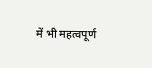में भी महत्वपूर्ण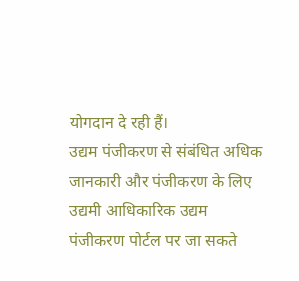योगदान दे रही हैं।
उद्यम पंजीकरण से संबंधित अधिक जानकारी और पंजीकरण के लिए उद्यमी आधिकारिक उद्यम पंजीकरण पोर्टल पर जा सकते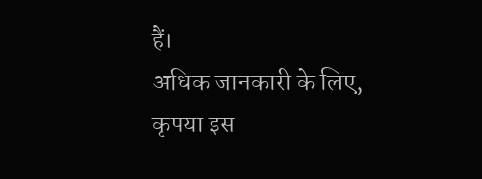हैं।
अधिक जानकारी के लिए, कृपया इस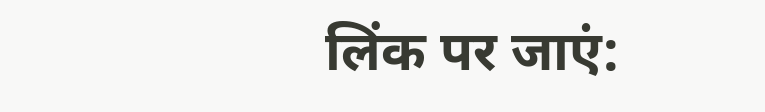लिंक पर जाएं: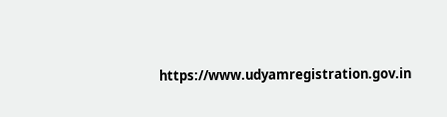https://www.udyamregistration.gov.in